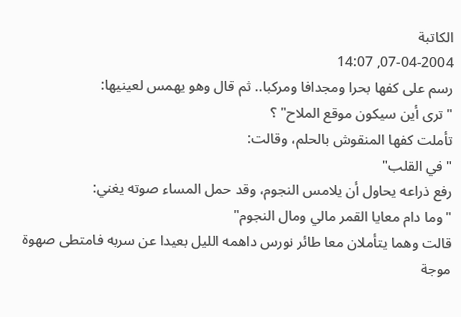الكاتبة
07-04-2004, 14:07
رسم على كفها بحرا ومجدافا ومركبا.. ثم قال وهو يهمس لعينيها:
"ترى أين سيكون موقع الملاح" ؟
تأملت كفها المنقوش بالحلم، وقالت:
"في القلب"
رفع ذراعه يحاول أن يلامس النجوم، وقد حمل المساء صوته يغني:
"وما دام معايا القمر مالي ومال النجوم"
قالت وهما يتأملان معا طائر نورس داهمه الليل بعيدا عن سربه فامتطى صهوة موجة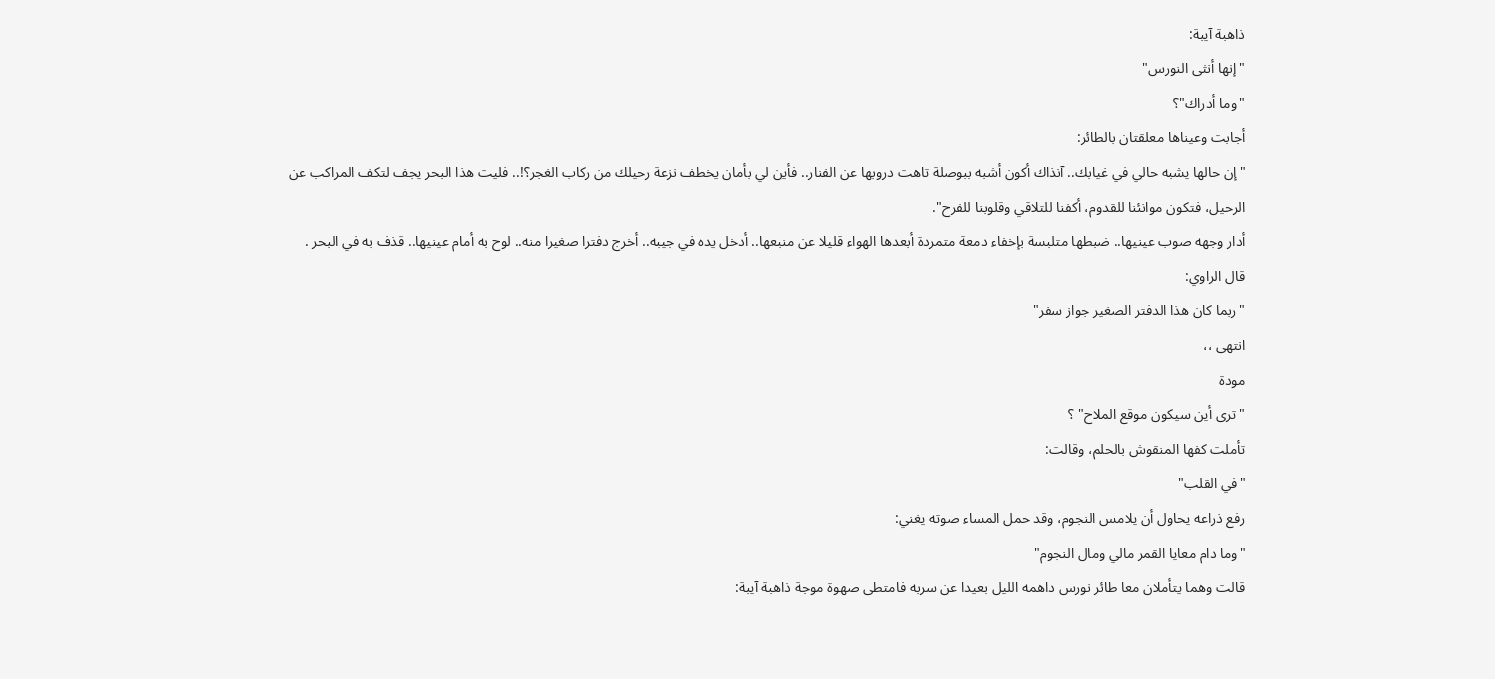ذاهبة آيبة:
"إنها أنثى النورس"
"وما أدراك"؟
أجابت وعيناها معلقتان بالطائر:
"إن حالها يشبه حالي في غيابك.. آنذاك أكون أشبه ببوصلة تاهت دروبها عن الفنار.. فأين لي بأمان يخطف نزعة رحيلك من ركاب الغجر؟!.. فليت هذا البحر يجف لتكف المراكب عن الرحيل، فتكون موانئنا للقدوم، أكفنا للتلاقي وقلوبنا للفرح".
أدار وجهه صوب عينيها.. ضبطها متلبسة بإخفاء دمعة متمردة أبعدها الهواء قليلا عن منبعها.. أدخل يده في جيبه.. أخرج دفترا صغيرا منه.. لوح به أمام عينيها.. قذف به في البحر .
قال الراوي:
"ربما كان هذا الدفتر الصغير جواز سفر"
انتهى ،،
مودة
"ترى أين سيكون موقع الملاح" ؟
تأملت كفها المنقوش بالحلم، وقالت:
"في القلب"
رفع ذراعه يحاول أن يلامس النجوم، وقد حمل المساء صوته يغني:
"وما دام معايا القمر مالي ومال النجوم"
قالت وهما يتأملان معا طائر نورس داهمه الليل بعيدا عن سربه فامتطى صهوة موجة ذاهبة آيبة: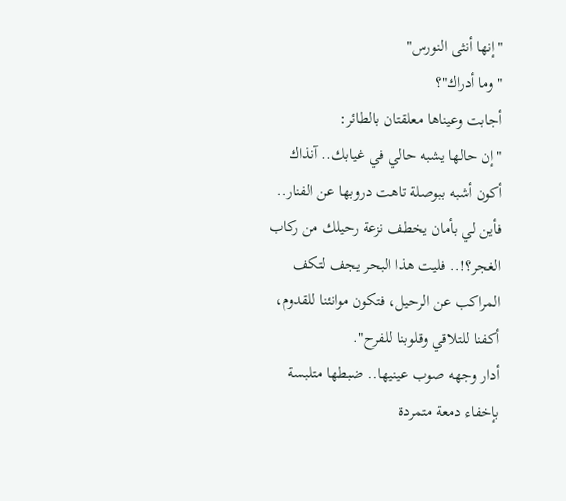"إنها أنثى النورس"
"وما أدراك"؟
أجابت وعيناها معلقتان بالطائر:
"إن حالها يشبه حالي في غيابك.. آنذاك أكون أشبه ببوصلة تاهت دروبها عن الفنار.. فأين لي بأمان يخطف نزعة رحيلك من ركاب الغجر؟!.. فليت هذا البحر يجف لتكف المراكب عن الرحيل، فتكون موانئنا للقدوم، أكفنا للتلاقي وقلوبنا للفرح".
أدار وجهه صوب عينيها.. ضبطها متلبسة بإخفاء دمعة متمردة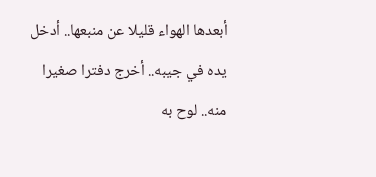أبعدها الهواء قليلا عن منبعها.. أدخل يده في جيبه.. أخرج دفترا صغيرا منه.. لوح به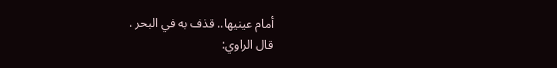أمام عينيها.. قذف به في البحر .
قال الراوي: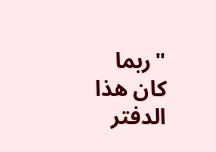"ربما كان هذا الدفتر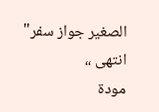الصغير جواز سفر"
انتهى ،،
مودة